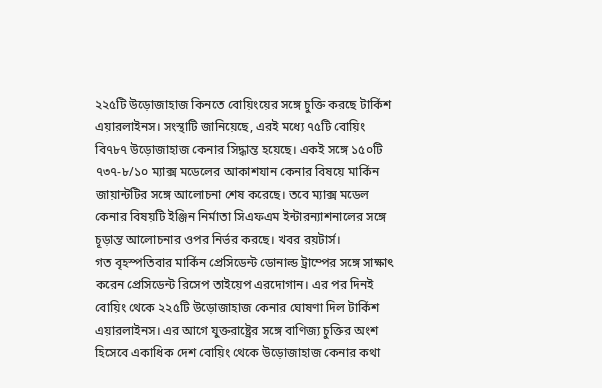২২৫টি উড়োজাহাজ কিনতে বোয়িংয়ের সঙ্গে চুক্তি করছে টার্কিশ এয়ারলাইনস। সংস্থাটি জানিয়েছে, এরই মধ্যে ৭৫টি বোয়িং বি৭৮৭ উড়োজাহাজ কেনার সিদ্ধান্ত হয়েছে। একই সঙ্গে ১৫০টি ৭৩৭-৮/১০ ম্যাক্স মডেলের আকাশযান কেনার বিষয়ে মার্কিন জায়ান্টটির সঙ্গে আলোচনা শেষ করেছে। তবে ম্যাক্স মডেল কেনার বিষয়টি ইঞ্জিন নির্মাতা সিএফএম ইন্টারন্যাশনালের সঙ্গে চূড়ান্ত আলোচনার ওপর নির্ভর করছে। খবর রয়টার্স।
গত বৃহস্পতিবার মার্কিন প্রেসিডেন্ট ডোনাল্ড ট্রাম্পের সঙ্গে সাক্ষাৎ করেন প্রেসিডেন্ট রিসেপ তাইয়েপ এরদোগান। এর পর দিনই বোয়িং থেকে ২২৫টি উড়োজাহাজ কেনার ঘোষণা দিল টার্কিশ এয়ারলাইনস। এর আগে যুক্তরাষ্ট্রের সঙ্গে বাণিজ্য চুক্তির অংশ হিসেবে একাধিক দেশ বোয়িং থেকে উড়োজাহাজ কেনার কথা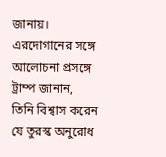জানায়।
এরদোগানের সঙ্গে আলোচনা প্রসঙ্গে ট্রাম্প জানান, তিনি বিশ্বাস করেন যে তুরস্ক অনুরোধ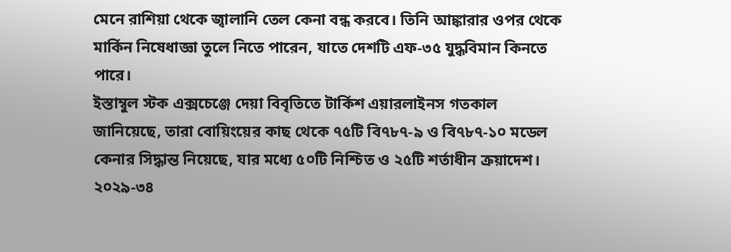মেনে রাশিয়া থেকে জ্বালানি তেল কেনা বন্ধ করবে। তিনি আঙ্কারার ওপর থেকে মার্কিন নিষেধাজ্ঞা তুলে নিতে পারেন, যাতে দেশটি এফ-৩৫ যুদ্ধবিমান কিনতে পারে।
ইস্তাম্বুল স্টক এক্সচেঞ্জে দেয়া বিবৃতিতে টার্কিশ এয়ারলাইনস গতকাল জানিয়েছে, তারা বোয়িংয়ের কাছ থেকে ৭৫টি বি৭৮৭-৯ ও বি৭৮৭-১০ মডেল কেনার সিদ্ধান্ত নিয়েছে, যার মধ্যে ৫০টি নিশ্চিত ও ২৫টি শর্তাধীন ক্রয়াদেশ।
২০২৯-৩৪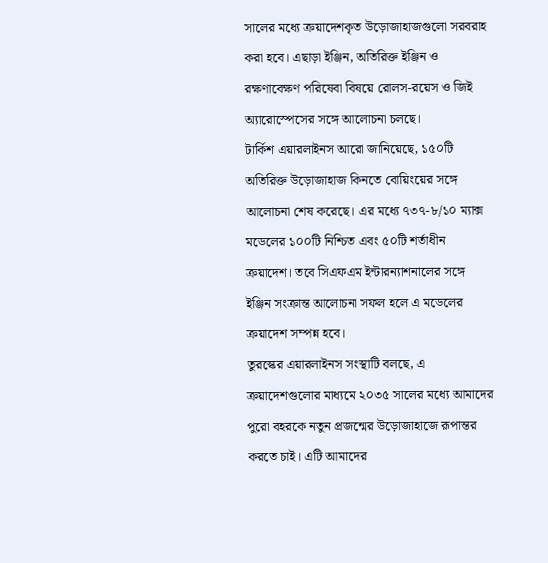সালের মধ্যে ক্রয়াদেশকৃত উড়োজাহাজগুলো সরবরাহ করা হবে। এছাড়া ইঞ্জিন, অতিরিক্ত ইঞ্জিন ও রক্ষণাবেক্ষণ পরিষেবা বিষয়ে রোলস-রয়েস ও জিই অ্যারোস্পেসের সঙ্গে আলোচনা চলছে।
টার্কিশ এয়ারলাইনস আরো জানিয়েছে, ১৫০টি অতিরিক্ত উড়োজাহাজ কিনতে বোয়িংয়ের সঙ্গে আলোচনা শেষ করেছে। এর মধ্যে ৭৩৭-৮/১০ ম্যাক্স মডেলের ১০০টি নিশ্চিত এবং ৫০টি শর্তাধীন ক্রয়াদেশ। তবে সিএফএম ইন্টারন্যাশনালের সঙ্গে ইঞ্জিন সংক্রান্ত আলোচনা সফল হলে এ মডেলের ক্রয়াদেশ সম্পন্ন হবে।
তুরস্কের এয়ারলাইনস সংস্থাটি বলছে, এ ক্রয়াদেশগুলোর মাধ্যমে ২০৩৫ সালের মধ্যে আমাদের পুরো বহরকে নতুন প্রজন্মের উড়োজাহাজে রূপান্তর করতে চাই। এটি আমাদের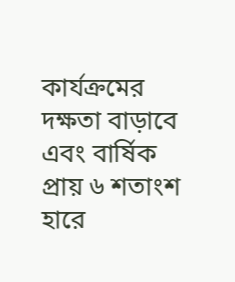কার্যক্রমের দক্ষতা বাড়াবে এবং বার্ষিক প্রায় ৬ শতাংশ হারে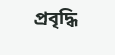প্রবৃদ্ধি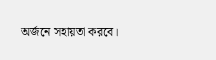অর্জনে সহায়তা করবে।